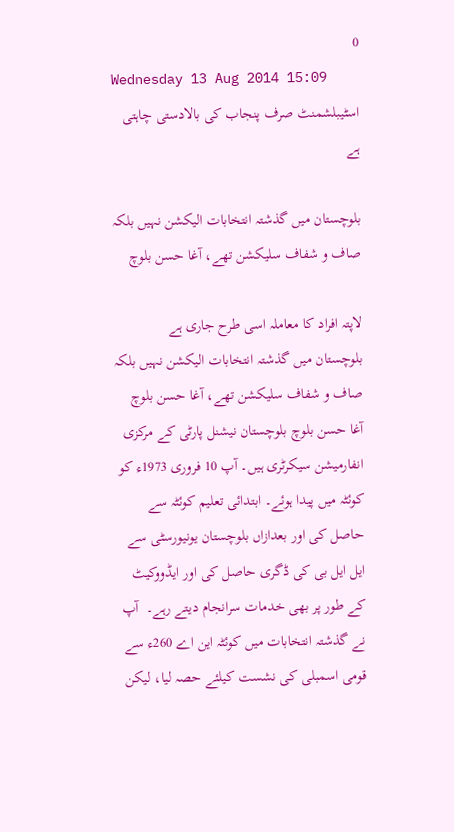0
Wednesday 13 Aug 2014 15:09
اسٹیبلشمنٹ صرف پنجاب کی بالادستی چاہتی ہے

بلوچستان میں گذشتہ انتخابات الیکشن نہیں بلکہ صاف و شفاف سلیکشن تھے، آغا حسن بلوچ

لاپتہ افراد کا معاملہ اسی طرح جاری ہے
بلوچستان میں گذشتہ انتخابات الیکشن نہیں بلکہ صاف و شفاف سلیکشن تھے، آغا حسن بلوچ
آغا حسن بلوچ بلوچستان نیشنل پارٹی کے مرکزی انفارمیشن سیکرٹری ہیں۔ آپ 10 فروری 1973ء کو کوئٹہ میں پیدا ہوئے۔ ابتدائی تعلیم کوئٹہ سے حاصل کی اور بعدازاں بلوچستان یونیورسٹی سے ایل ایل بی کی ڈگری حاصل کی اور ایڈووکیٹ کے طور پر بھی خدمات سرانجام دیتے رہے۔  آپ نے گذشتہ انتخابات میں کوئٹہ این اے 260ء سے قومی اسمبلی کی نشست کیلئے حصہ لیا، لیکن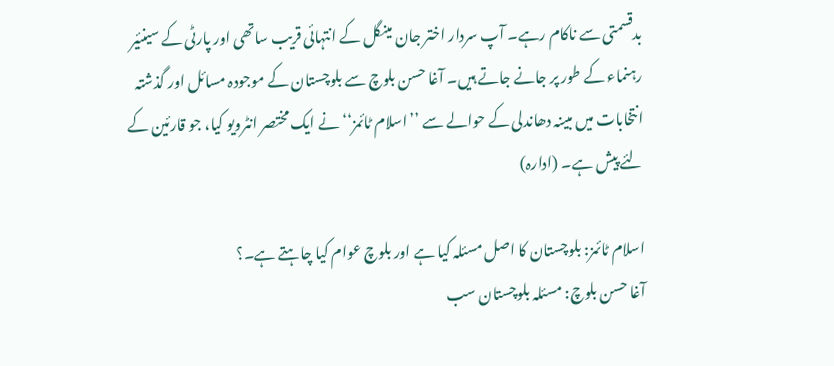بدقسمتی سے ناکام رہے۔ آپ سردار اختر جان مینگل کے انتہائی قریب ساتھی اور پارٹی کے سینئیر رہنماء کے طور پر جانے جاتے ہیں۔ آغا حسن بلوچ سے بلوچستان کے موجودہ مسائل اور گذشتہ انتخابات میں مبینہ دھاندلی کے حوالے سے ’’اسلام ٹائمز‘‘ نے ایک مختصر انٹرویو کیا، جو قارئین کے لئے پیش ہے۔ (ادارہ)

اسلام ٹائمز: بلوچستان کا اصل مسئلہ کیا ہے اور بلوچ عوام کیا چاہتے ہے۔؟
آغا حسن بلوچ: مسئلہ بلوچستان سب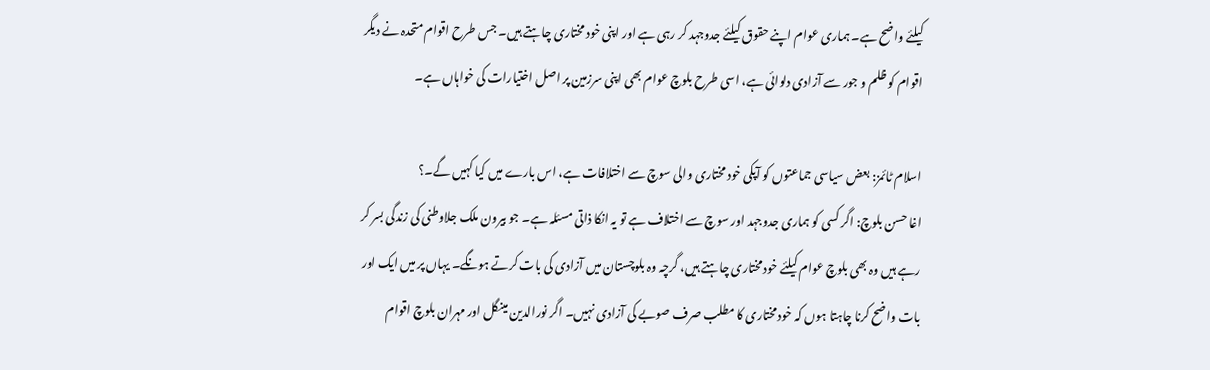کیلئے واضح ہے۔ ہماری عوام اپنے حقوق کیلئے جدوجہد کر رہی ہے اور اپنی خود مختاری چاہتے ہیں۔ جس طرح اقوام متحدہ نے دیگر اقوام کو ظلم و جور سے آزادی دلوائی ہے، اسی طرح بلوچ عوام بھی اپنی سرزمین پر اصل اختیارات کی خواہاں ہے۔

اسلام ٹائمز: بعض سیاسی جماعتوں کو آپکی خود مختاری والی سوچ سے اختلافات ہے، اس بارے میں کیا کہیں گے۔؟
اغا حسن بلوچ: اگر کسی کو ہماری جدوجہد اور سوچ سے اختلاف ہے تو یہ انکا ذاتی مسئلہ ہے۔ جو بیرون ملک جلاوطنی کی زندگی بسر کر رہے ہیں وہ بھی بلوچ عوام کیلئے خود مختاری چاہتے ہیں، گرچہ وہ بلوچستان میں آزادی کی بات کرتے ہونگے۔ یہاں پر میں ایک اور بات واضح کرنا چاہتا ہوں کہ خود مختاری کا مطلب صرف صوبے کی آزادی نہیں۔ اگر نورالدین مینگل اور مہران بلوچ اقوام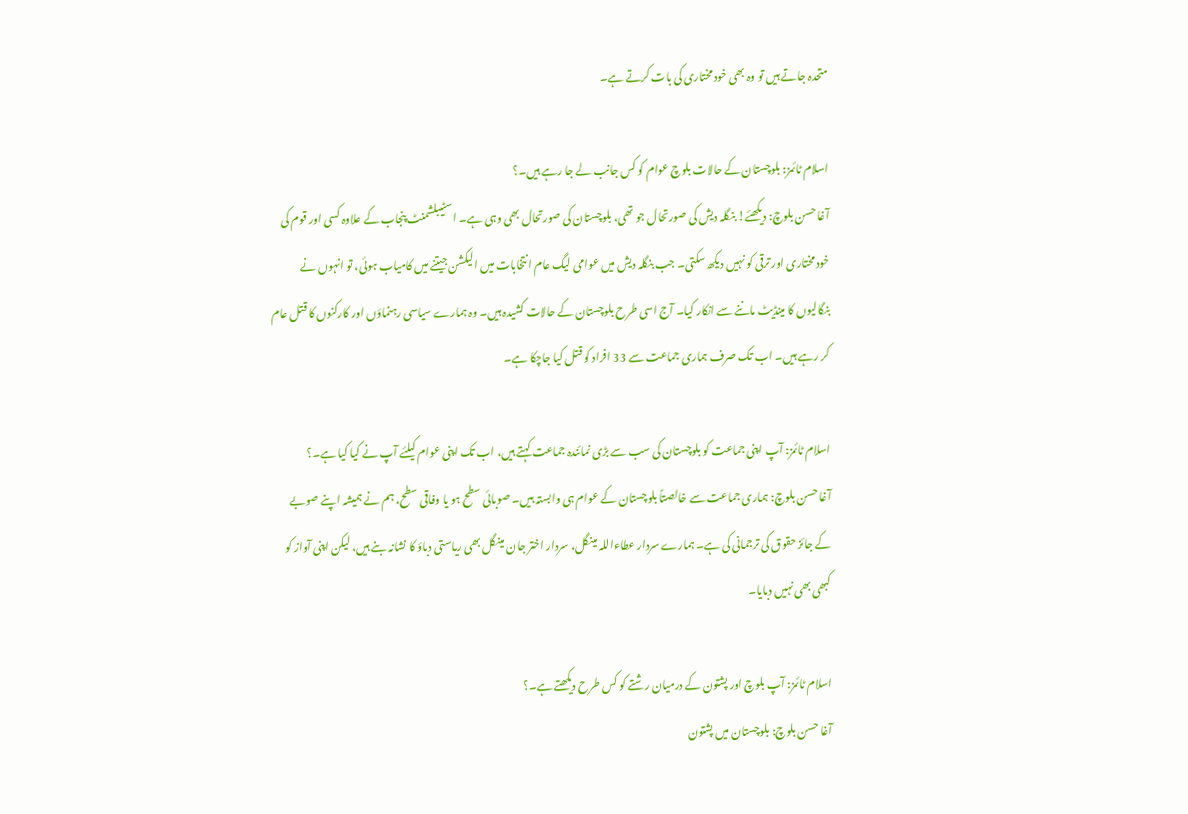متحدہ جاتے ہیں تو وہ بھی خود مختاری کی بات کرتے ہے۔

اسلام ٹائمز: بلوچستان کے حالات بلوچ عوام کو کس جانب لے جا رہے ہیں۔؟
آغا حسن بلوچ: دیکھئے! بنگلہ دیش کی صورتحال جو تھی، بلوچستان کی صورتحال بھی وہی ہے۔ اسٹیبلشمنٹ پنجاب کے علاوہ کسی اور قوم کی خود مختاری اور ترقی کو نہیں دیکھ سکتی۔ جب بنگلہ دیش میں عوامی لیگ عام انتخابات میں الیکشن جیتنے میں کامیاب ہوئی، تو انہوں نے بنگالیوں کا مینڈیٹ ماننے سے انکار کیا۔ آج اسی طرح بلوچستان کے حالات کشیدہ ہیں۔ وہ ہمارے سیاسی رہنماؤں اور کارکنوں کا قتل عام کر رہے ہیں۔ اب تک صرف ہماری جماعت سے 33 افراد کو قتل کیا جاچکا ہے۔

اسلام ٹائمز: آپ اپنی جماعت کو بلوچستان کی سب سے بڑی نمائندہ جماعت کہتے ہیں، اب تک اپنی عوام کیلئے آپ نے کیا کیا ہے۔؟
آغا حسن بلوچ: ہماری جماعت سے خالصتاً بلوچستان کے عوام ہی وابستہ ہیں۔ صوبائی سطح ہو یا وفاقی سطح، ہم نے ہمیشہ اپنے صوبے کے جائز حقوق کی ترجمانی کی ہے۔ ہمارے سردار عطاءاللہ مینگل، سردار اختر جان مینگل بھی ریاستی دباؤ کا نشانہ بنے ہیں، لیکن اپنی آواز کو کبھی بھی نہیں دبایا۔

اسلام ٹائمز: آپ بلوچ اور پشتون کے درمیان رشتے کو کس طرح دیکھتے ہے۔؟
آغا حسن بلوچ: بلوچستان میں پشتون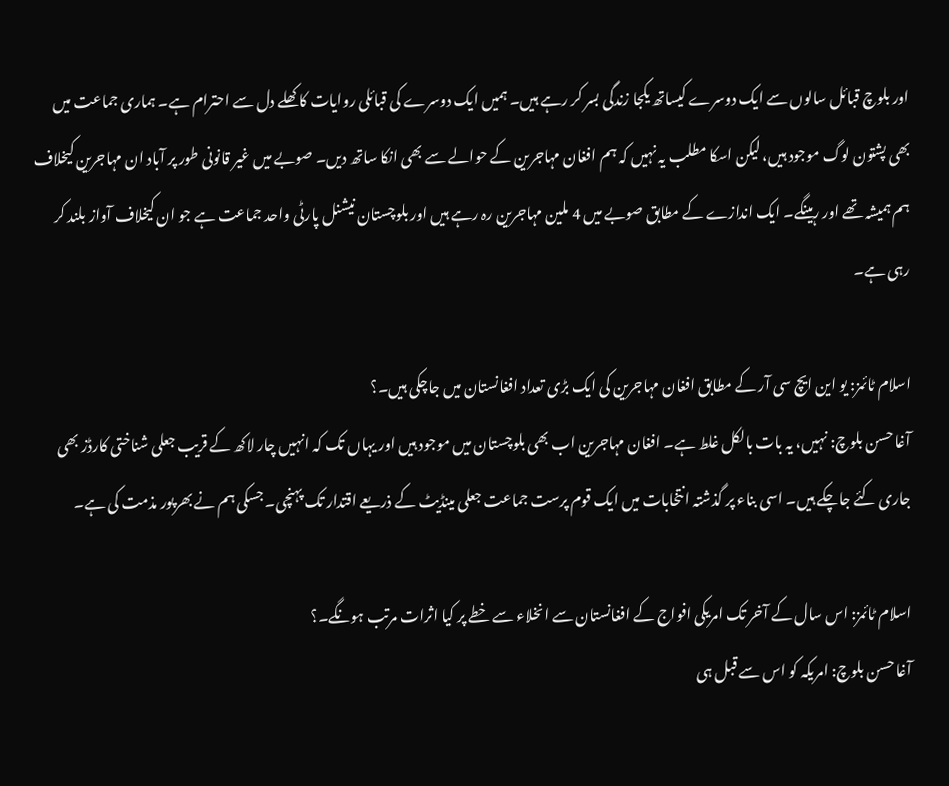اور بلوچ قبائل سالوں سے ایک دوسرے کیساتھ یکجا زندگی بسر کر رہے ہیں۔ ہمیں ایک دوسرے کی قبائلی روایات کا کھلے دل سے احترام ہے۔ ہماری جماعت میں بھی پشتون لوگ موجود ہیں، لیکن اسکا مطلب یہ نہیں کہ ہم افغان مہاجرین کے حوالے سے بھی انکا ساتھ دیں۔ صوبے میں غیر قانونی طور پر آباد ان مہاجرین کیخلاف ہم ہمیشہ تھے اور رہینگے۔ ایک اندازے کے مطابق صوبے میں 4 ملین مہاجرین رہ رہے ہیں اور بلوچستان نیشنل پارٹی واحد جماعت ہے جو ان کیخلاف آواز بلند کر رہی ہے۔

اسلام ٹائمز: یو این ایچ سی آر کے مطابق افغان مہاجرین کی ایک بڑی تعداد افغانستان میں جاچکی ہیں۔؟
آغا حسن بلوچ: نہیں، یہ بات بالکل غلط ہے۔ افغان مہاجرین اب بھی بلوچستان میں موجود ہیں اور یہاں تک کہ انہیں چار لاکھ کے قریب جعلی شناختی کارڈز بھی جاری کئے جاچکے ہیں۔ اسی بناء پر گذشتہ انتخابات میں ایک قوم پرست جماعت جعلی مینڈیٹ کے ذریعے اقتدار تک پہنچی۔ جسکی ہم نے بھرپور مذمت کی ہے۔

اسلام ٹائمز: اس سال کے آخر تک امریکی افواج کے افغانستان سے انخلاء سے خطے پر کیا اثرات مرتب ہونگے۔؟
آغا حسن بلوچ: امریکہ کو اس سے قبل ہی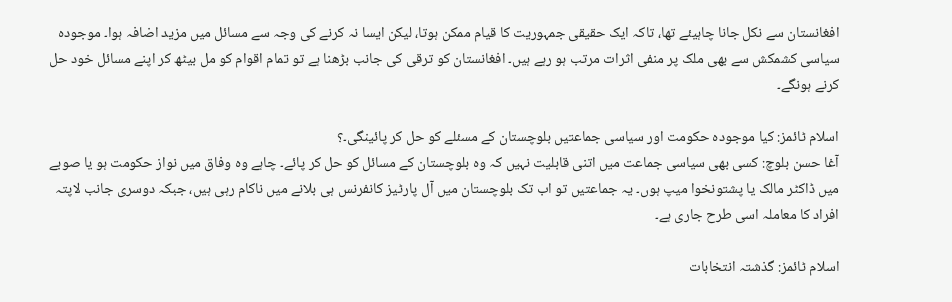افغانستان سے نکل جانا چاہیئے تھا، تاکہ ایک حقیقی جمہوریت کا قیام ممکن ہوتا، لیکن ایسا نہ کرنے کی وجہ سے مسائل میں مزید اضافہ ہوا۔ موجودہ سیاسی کشمکش سے بھی ملک پر منفی اثرات مرتب ہو رہے ہیں۔ افغانستان کو ترقی کی جانب بڑھنا ہے تو تمام اقوام کو مل بیٹھ کر اپنے مسائل خود حل کرنے ہونگے۔

اسلام ٹائمز: کیا موجودہ حکومت اور سیاسی جماعتیں بلوچستان کے مسئلے کو حل کر پائینگی۔؟
آغا حسن بلوچ: کسی بھی سیاسی جماعت میں اتنی قابلیت نہیں کہ وہ بلوچستان کے مسائل کو حل کر پائے۔ چاہے وہ وفاق میں نواز حکومت ہو یا صوبے میں ڈاکٹر مالک یا پشتونخوا میپ ہوں۔ یہ جماعتیں تو اب تک بلوچستان میں آل پارٹیز کانفرنس ہی بلانے میں ناکام رہی ہیں، جبکہ دوسری جانب لاپتہ افراد کا معاملہ اسی طرح جاری ہے۔

اسلام ٹائمز: گذشتہ انتخابات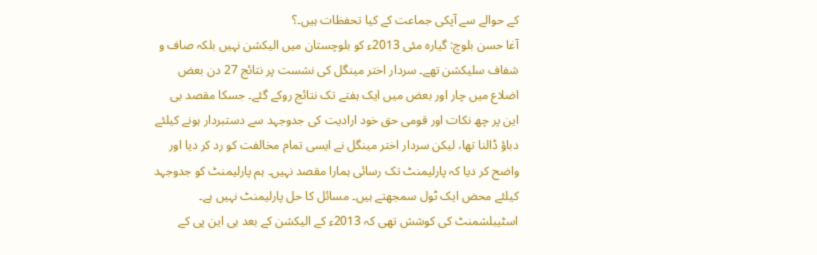کے حوالے سے آپکی جماعت کے کیا تحفظات ہیں۔؟
آغا حسن بلوچ: گیارہ مئی 2013ء کو بلوچستان میں الیکشن نہیں بلکہ صاف و شفاف سلیکشن تھے۔ سردار اختر مینگل کی نشست پر نتائج 27 دن بعض اضلاع میں چار اور بعض میں ایک ہفتے تک نتائج روکے گئے۔ جسکا مقصد بی این پر چھ نکات اور قومی حق خود ارادیت کی جدوجہد سے دستبردار ہونے کیلئے دباؤ ڈالنا تھا، لیکن سردار اختر مینگل نے ایسی تمام مخالفت کو رد کر دیا اور واضح کر دیا کہ پارلیمنٹ تک رسائی ہمارا مقصد نہیں۔ ہم پارلیمنٹ کو جدوجہد کیلئے محض ایک ٹول سمجھتے ہیں۔ مسائل کا حل پارلیمنٹ نہیں ہے۔ اسٹیبلشمنٹ کی کوشش تھی کہ 2013ء کے الیکشن کے بعد بی این پی کے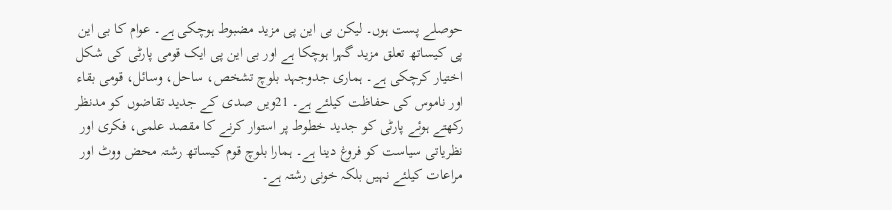حوصلے پست ہوں۔ لیکن بی این پی مزید مضبوط ہوچکی ہے۔ عوام کا بی این پی کیساتھ تعلق مزید گہرا ہوچکا ہے اور بی این پی ایک قومی پارٹی کی شکل اختیار کرچکی ہے۔ ہماری جدوجہد بلوچ تشخص، ساحل، وسائل، قومی بقاء اور ناموس کی حفاظت کیلئے ہے۔ 21ویں صدی کے جدید تقاضوں کو مدنظر رکھتے ہوئے پارٹی کو جدید خطوط پر استوار کرنے کا مقصد علمی، فکری اور نظریاتی سیاست کو فروغ دینا ہے۔ ہمارا بلوچ قوم کیساتھ رشتہ محض ووٹ اور مراعات کیلئے نہیں بلکہ خونی رشتہ ہے۔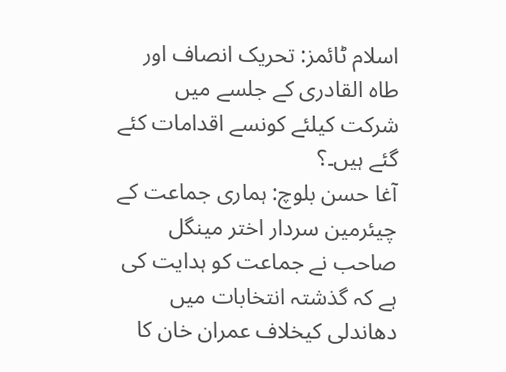اسلام ٹائمز: تحریک انصاف اور طاہ القادری کے جلسے میں شرکت کیلئے کونسے اقدامات کئے گئے ہیں۔؟
آغا حسن بلوچ: ہماری جماعت کے چیئرمین سردار اختر مینگل صاحب نے جماعت کو ہدایت کی ہے کہ گذشتہ انتخابات میں دھاندلی کیخلاف عمران خان کا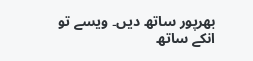بھرپور ساتھ دیں۔ ویسے تو انکے ساتھ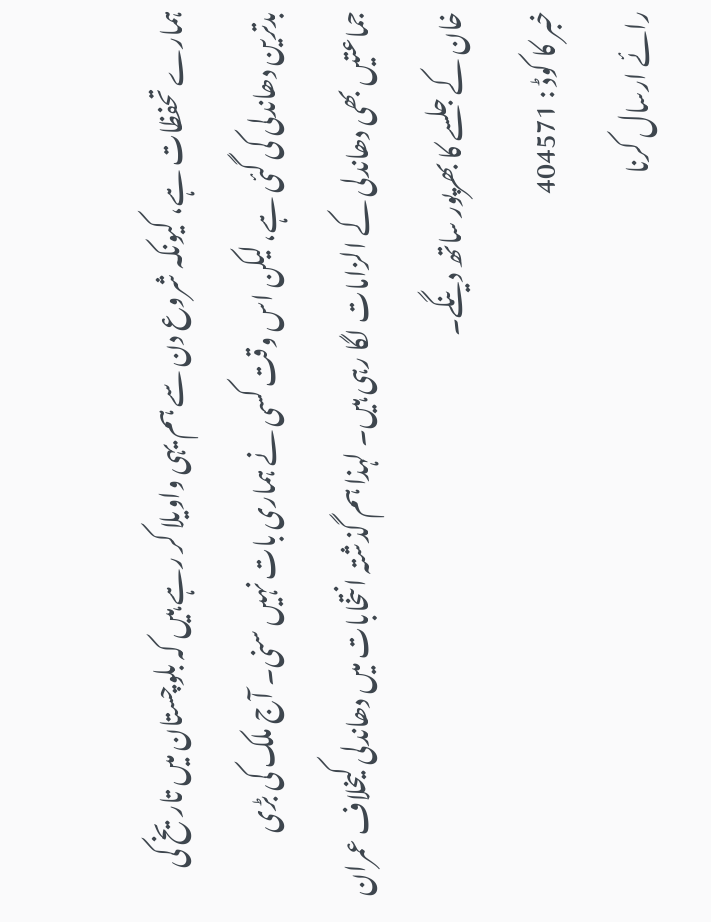ہمارے تحفظات ہے، کیونکہ شروع دن سے ہم یہی واویلا کر رہے ہیں کہ بلوچستان میں تاریخ کی بدترین دھاندلی کی گئی ہے، لیکن اس وقت کسی نے ہماری بات نہیں سنی۔ آج ملک کی بڑی جماعتیں بھی دھاندلی کے الزامات لگا رہی ہیں۔ لہذا ہم گذشتہ انتخابات میں دھاندلی کیخلاف عمران خان کے جلسے کا بھرپور ساتھ دینگے۔
خبر کا کوڈ : 404571
رائے ارسال کرنا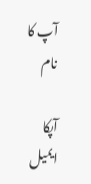آپ کا نام

آپکا ایمیل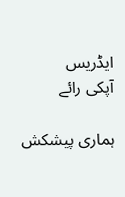ایڈریس
آپکی رائے

ہماری پیشکش